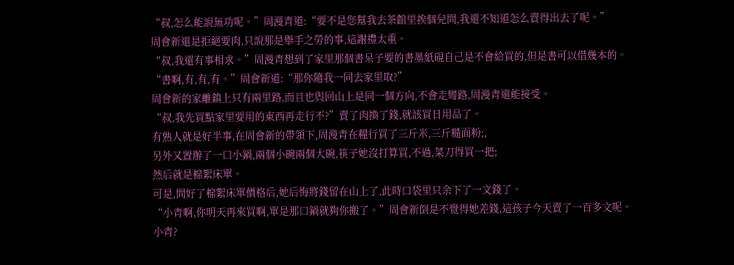“叔,怎么能說無功呢。”周漫青道:“要不是您幫我去茶館里挨個兒問,我還不知道怎么賣得出去了呢。”
周會新還是拒絕要肉,只說那是舉手之勞的事,這謝禮太重。
“叔,我還有事相求。”周漫青想到了家里那個書呆子要的書墨紙硯自己是不會給買的,但是書可以借幾本的。
“書啊,有,有,有。”周會新道:“那你隨我一同去家里取?”
周會新的家離鎮上只有兩里路,而且也與回山上是同一個方向,不會走彎路,周漫青還能接受。
“叔,我先買點家里要用的東西再走行不?”賣了肉換了錢,就該買日用品了。
有熟人就是好半事,在周會新的帶領下,周漫青在糧行買了三斤米,三斤糙面粉;,
另外又置辦了一口小鍋,兩個小碗兩個大碗,筷子她沒打算買,不過,菜刀得買一把;
然后就是棉絮床單。
可是,問好了棉絮床單價格后,她后悔將錢留在山上了,此時口袋里只余下了一文錢了。
“小青啊,你明天再來買啊,單是那口鍋就夠你搬了。”周會新倒是不覺得她差錢,這孩子今天賣了一百多文呢。
小青?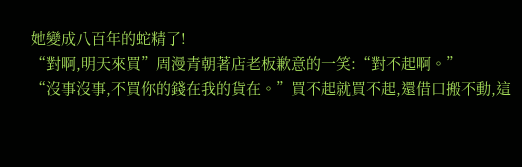她變成八百年的蛇精了!
“對啊,明天來買”周漫青朝著店老板歉意的一笑:“對不起啊。”
“沒事沒事,不買你的錢在我的貨在。”買不起就買不起,還借口搬不動,這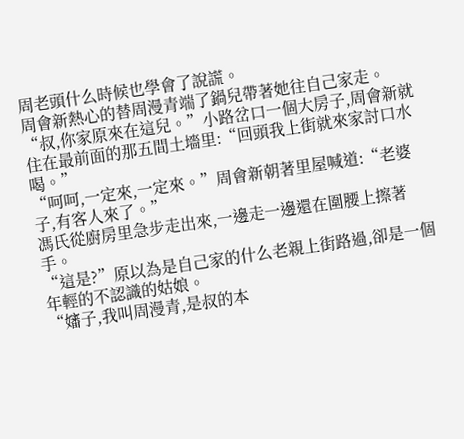周老頭什么時候也學會了說謊。
周會新熱心的替周漫青端了鍋兒帶著她往自己家走。
“叔,你家原來在這兒。”小路岔口一個大房子,周會新就住在最前面的那五間土墻里:“回頭我上街就來家討口水喝。”
“呵呵,一定來,一定來。”周會新朝著里屋喊道:“老婆子,有客人來了。”
馮氏從廚房里急步走出來,一邊走一邊還在圍腰上擦著手。
“這是?”原以為是自己家的什么老親上街路過,卻是一個年輕的不認識的姑娘。
“嬸子,我叫周漫青,是叔的本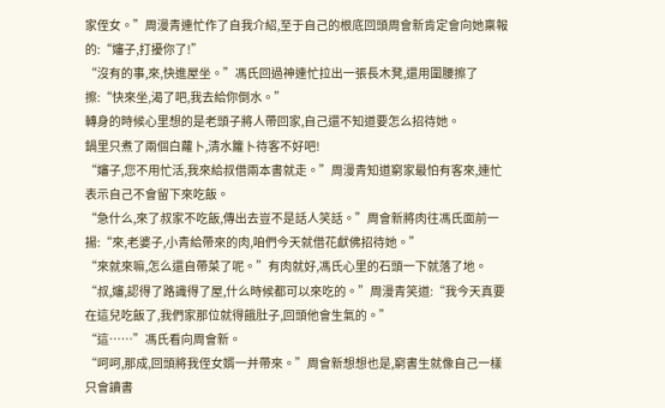家侄女。”周漫青連忙作了自我介紹,至于自己的根底回頭周會新肯定會向她稟報的:“嬸子,打擾你了!”
“沒有的事,來,快進屋坐。”馮氏回過神連忙拉出一張長木凳,還用圍腰擦了擦:“快來坐,渴了吧,我去給你倒水。”
轉身的時候心里想的是老頭子將人帶回家,自己還不知道要怎么招待她。
鍋里只煮了兩個白蘿卜,清水籮卜待客不好吧!
“嬸子,您不用忙活,我來給叔借兩本書就走。”周漫青知道窮家最怕有客來,連忙表示自己不會留下來吃飯。
“急什么,來了叔家不吃飯,傳出去豈不是話人笑話。”周會新將肉往馮氏面前一揚:“來,老婆子,小青給帶來的肉,咱們今天就借花獻佛招待她。”
“來就來嘛,怎么還自帶菜了呢。”有肉就好,馮氏心里的石頭一下就落了地。
“叔,嬸,認得了路識得了屋,什么時候都可以來吃的。”周漫青笑道:“我今天真要在這兒吃飯了,我們家那位就得餓肚子,回頭他會生氣的。”
“這……”馮氏看向周會新。
“呵呵,那成,回頭將我侄女婿一并帶來。”周會新想想也是,窮書生就像自己一樣只會讀書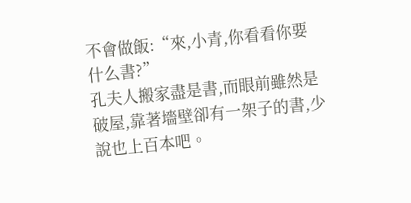不會做飯:“來,小青,你看看你要什么書?”
孔夫人搬家盡是書,而眼前雖然是破屋,靠著墻壁卻有一架子的書,少說也上百本吧。